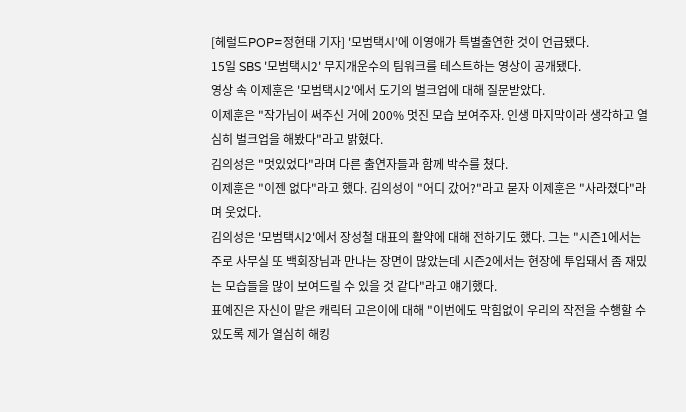[헤럴드POP=정현태 기자] '모범택시'에 이영애가 특별출연한 것이 언급됐다.
15일 SBS '모범택시2' 무지개운수의 팀워크를 테스트하는 영상이 공개됐다.
영상 속 이제훈은 '모범택시2'에서 도기의 벌크업에 대해 질문받았다.
이제훈은 "작가님이 써주신 거에 200% 멋진 모습 보여주자. 인생 마지막이라 생각하고 열심히 벌크업을 해봤다"라고 밝혔다.
김의성은 "멋있었다"라며 다른 출연자들과 함께 박수를 쳤다.
이제훈은 "이젠 없다"라고 했다. 김의성이 "어디 갔어?"라고 묻자 이제훈은 "사라졌다"라며 웃었다.
김의성은 '모범택시2'에서 장성철 대표의 활약에 대해 전하기도 했다. 그는 "시즌1에서는 주로 사무실 또 백회장님과 만나는 장면이 많았는데 시즌2에서는 현장에 투입돼서 좀 재밌는 모습들을 많이 보여드릴 수 있을 것 같다"라고 얘기했다.
표예진은 자신이 맡은 캐릭터 고은이에 대해 "이번에도 막힘없이 우리의 작전을 수행할 수 있도록 제가 열심히 해킹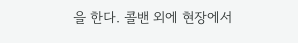을 한다. 콜밴 외에 현장에서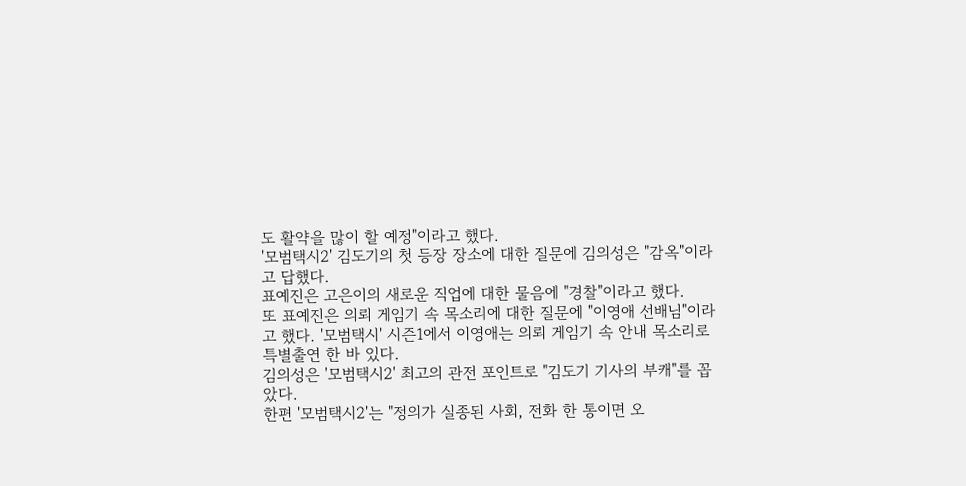도 활약을 많이 할 예정"이라고 했다.
'모범택시2' 김도기의 첫 등장 장소에 대한 질문에 김의성은 "감옥"이라고 답했다.
표예진은 고은이의 새로운 직업에 대한 물음에 "경찰"이라고 했다.
또 표예진은 의뢰 게임기 속 목소리에 대한 질문에 "이영애 선배님"이라고 했다. '모범택시' 시즌1에서 이영애는 의뢰 게임기 속 안내 목소리로 특별출연 한 바 있다.
김의성은 '모범택시2' 최고의 관전 포인트로 "김도기 기사의 부캐"를 꼽았다.
한편 '모범택시2'는 "정의가 실종된 사회, 전화 한 통이면 오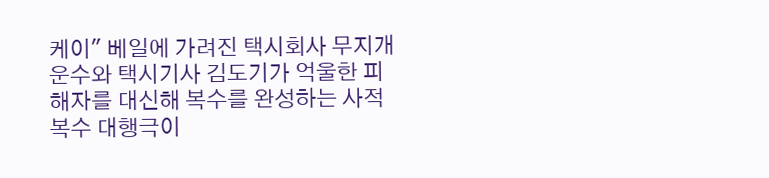케이" 베일에 가려진 택시회사 무지개 운수와 택시기사 김도기가 억울한 피해자를 대신해 복수를 완성하는 사적 복수 대행극이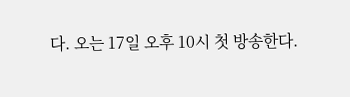다. 오는 17일 오후 10시 첫 방송한다.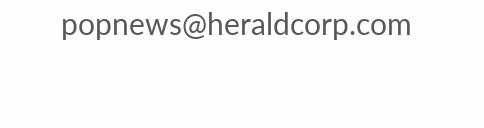popnews@heraldcorp.com